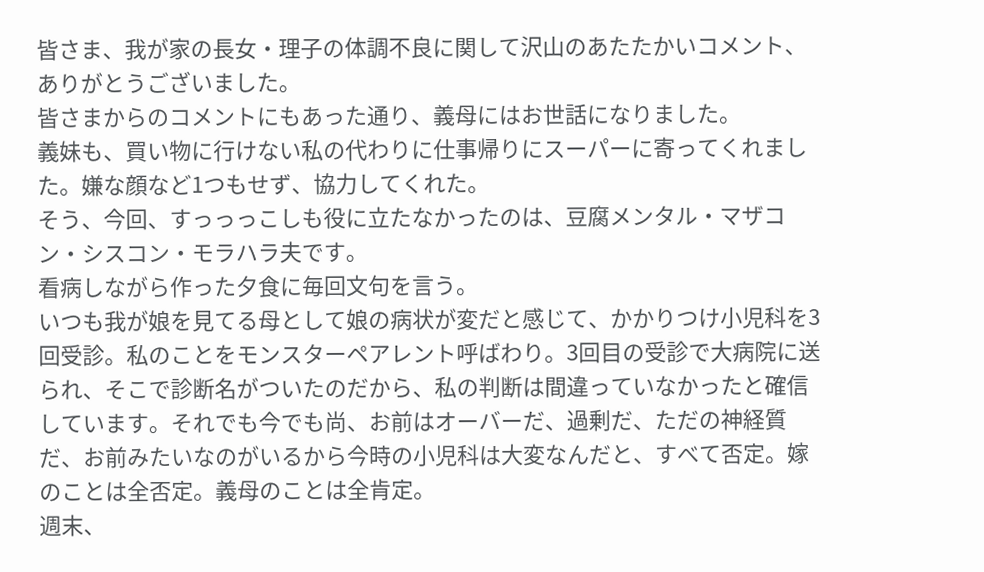皆さま、我が家の長女・理子の体調不良に関して沢山のあたたかいコメント、ありがとうございました。
皆さまからのコメントにもあった通り、義母にはお世話になりました。
義妹も、買い物に行けない私の代わりに仕事帰りにスーパーに寄ってくれました。嫌な顔など1つもせず、協力してくれた。
そう、今回、すっっっこしも役に立たなかったのは、豆腐メンタル・マザコン・シスコン・モラハラ夫です。
看病しながら作った夕食に毎回文句を言う。
いつも我が娘を見てる母として娘の病状が変だと感じて、かかりつけ小児科を3回受診。私のことをモンスターペアレント呼ばわり。3回目の受診で大病院に送られ、そこで診断名がついたのだから、私の判断は間違っていなかったと確信しています。それでも今でも尚、お前はオーバーだ、過剰だ、ただの神経質だ、お前みたいなのがいるから今時の小児科は大変なんだと、すべて否定。嫁のことは全否定。義母のことは全肯定。
週末、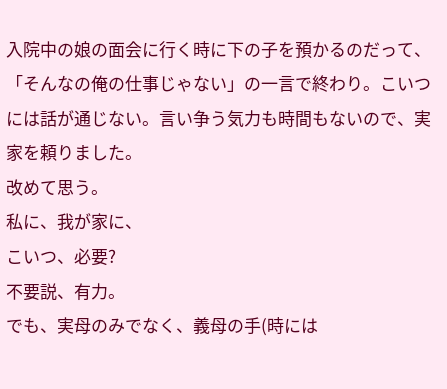入院中の娘の面会に行く時に下の子を預かるのだって、「そんなの俺の仕事じゃない」の一言で終わり。こいつには話が通じない。言い争う気力も時間もないので、実家を頼りました。
改めて思う。
私に、我が家に、
こいつ、必要?
不要説、有力。
でも、実母のみでなく、義母の手(時には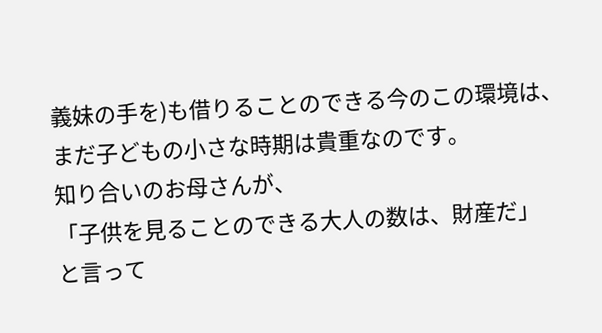義妹の手を)も借りることのできる今のこの環境は、
まだ子どもの小さな時期は貴重なのです。
知り合いのお母さんが、
「子供を見ることのできる大人の数は、財産だ」
と言って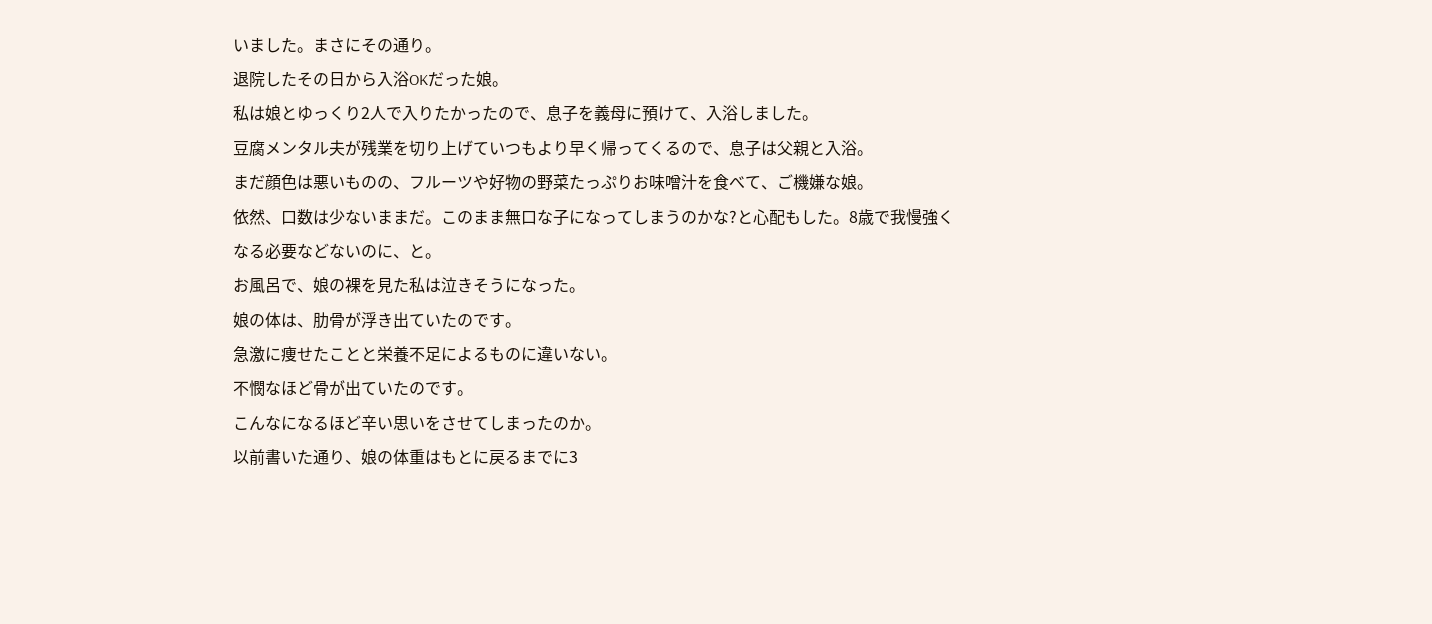いました。まさにその通り。
退院したその日から入浴OKだった娘。
私は娘とゆっくり2人で入りたかったので、息子を義母に預けて、入浴しました。
豆腐メンタル夫が残業を切り上げていつもより早く帰ってくるので、息子は父親と入浴。
まだ顔色は悪いものの、フルーツや好物の野菜たっぷりお味噌汁を食べて、ご機嫌な娘。
依然、口数は少ないままだ。このまま無口な子になってしまうのかな?と心配もした。8歳で我慢強くなる必要などないのに、と。
お風呂で、娘の裸を見た私は泣きそうになった。
娘の体は、肋骨が浮き出ていたのです。
急激に痩せたことと栄養不足によるものに違いない。
不憫なほど骨が出ていたのです。
こんなになるほど辛い思いをさせてしまったのか。
以前書いた通り、娘の体重はもとに戻るまでに3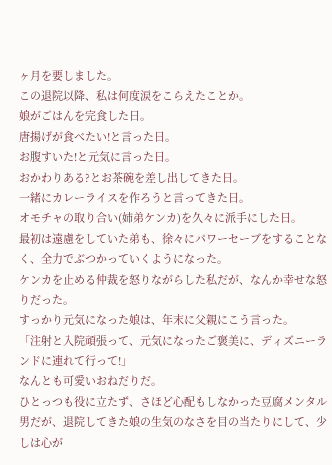ヶ月を要しました。
この退院以降、私は何度涙をこらえたことか。
娘がごはんを完食した日。
唐揚げが食べたい!と言った日。
お腹すいた!と元気に言った日。
おかわりある?とお茶碗を差し出してきた日。
一緒にカレーライスを作ろうと言ってきた日。
オモチャの取り合い(姉弟ケンカ)を久々に派手にした日。
最初は遠慮をしていた弟も、徐々にパワーセーブをすることなく、全力でぶつかっていくようになった。
ケンカを止める仲裁を怒りながらした私だが、なんか幸せな怒りだった。
すっかり元気になった娘は、年末に父親にこう言った。
「注射と入院頑張って、元気になったご褒美に、ディズニーランドに連れて行って!」
なんとも可愛いおねだりだ。
ひとっつも役に立たず、さほど心配もしなかった豆腐メンタル男だが、退院してきた娘の生気のなさを目の当たりにして、少しは心が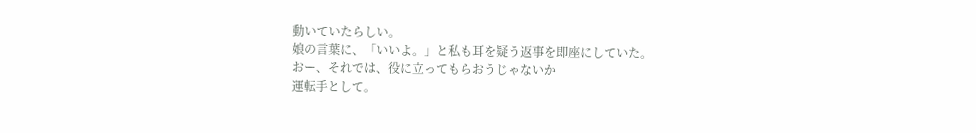動いていたらしい。
娘の言葉に、「いいよ。」と私も耳を疑う返事を即座にしていた。
おー、それでは、役に立ってもらおうじゃないか
運転手として。